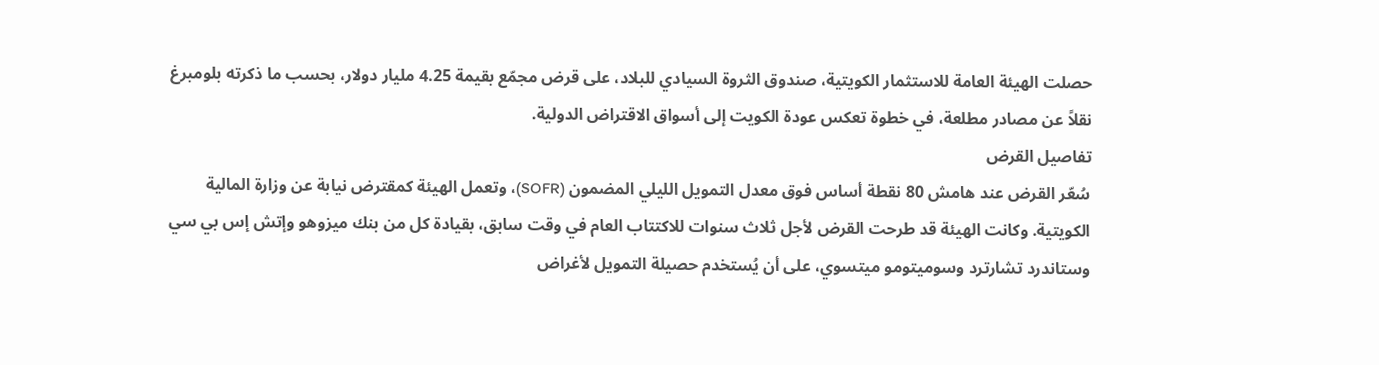حصلت الهيئة العامة للاستثمار الكويتية، صندوق الثروة السيادي للبلاد، على قرض مجمّع بقيمة 4.25 مليار دولار، بحسب ما ذكرته بلومبرغ نقلاً عن مصادر مطلعة، في خطوة تعكس عودة الكويت إلى أسواق الاقتراض الدولية.
تفاصيل القرض
سُعّر القرض عند هامش 80 نقطة أساس فوق معدل التمويل الليلي المضمون (SOFR)، وتعمل الهيئة كمقترض نيابة عن وزارة المالية الكويتية. وكانت الهيئة قد طرحت القرض لأجل ثلاث سنوات للاكتتاب العام في وقت سابق، بقيادة كل من بنك ميزوهو وإتش إس بي سي وستاندرد تشارترد وسوميتومو ميتسوي، على أن يُستخدم حصيلة التمويل لأغراض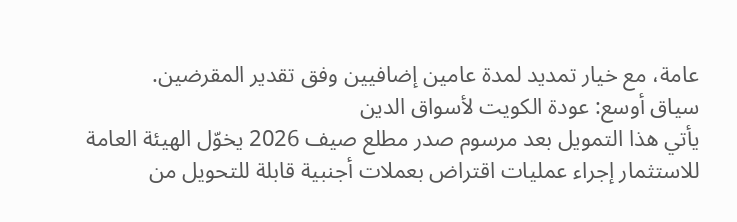عامة، مع خيار تمديد لمدة عامين إضافيين وفق تقدير المقرضين.
سياق أوسع: عودة الكويت لأسواق الدين
يأتي هذا التمويل بعد مرسوم صدر مطلع صيف 2026 يخوّل الهيئة العامة للاستثمار إجراء عمليات اقتراض بعملات أجنبية قابلة للتحويل من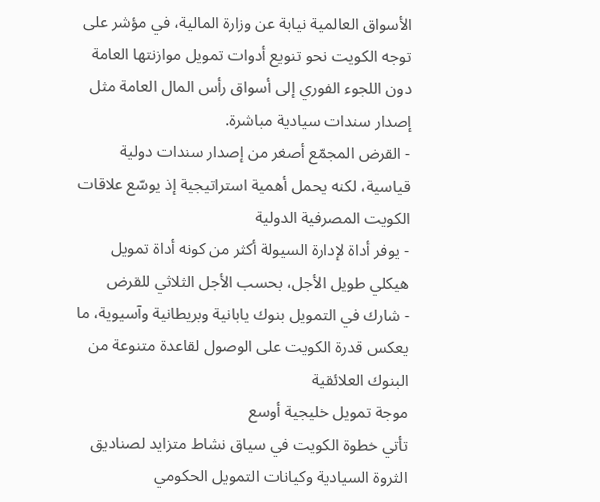الأسواق العالمية نيابة عن وزارة المالية، في مؤشر على توجه الكويت نحو تنويع أدوات تمويل موازنتها العامة دون اللجوء الفوري إلى أسواق رأس المال العامة مثل إصدار سندات سيادية مباشرة.
- القرض المجمّع أصغر من إصدار سندات دولية قياسية، لكنه يحمل أهمية استراتيجية إذ يوسّع علاقات الكويت المصرفية الدولية
- يوفر أداة لإدارة السيولة أكثر من كونه أداة تمويل هيكلي طويل الأجل، بحسب الأجل الثلاثي للقرض
- شارك في التمويل بنوك يابانية وبريطانية وآسيوية، ما يعكس قدرة الكويت على الوصول لقاعدة متنوعة من البنوك العلائقية
موجة تمويل خليجية أوسع
تأتي خطوة الكويت في سياق نشاط متزايد لصناديق الثروة السيادية وكيانات التمويل الحكومي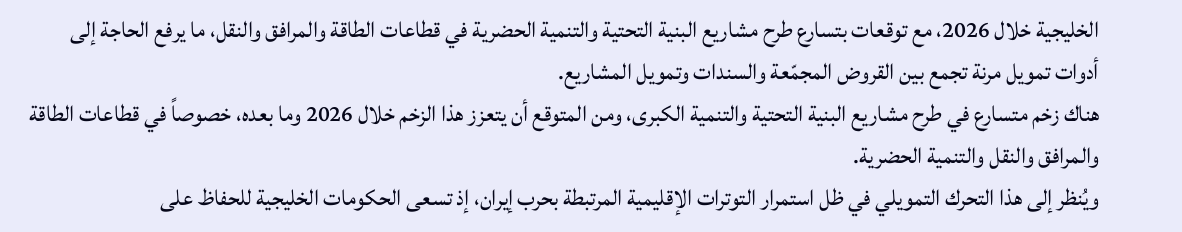الخليجية خلال 2026، مع توقعات بتسارع طرح مشاريع البنية التحتية والتنمية الحضرية في قطاعات الطاقة والمرافق والنقل، ما يرفع الحاجة إلى أدوات تمويل مرنة تجمع بين القروض المجمّعة والسندات وتمويل المشاريع.
هناك زخم متسارع في طرح مشاريع البنية التحتية والتنمية الكبرى، ومن المتوقع أن يتعزز هذا الزخم خلال 2026 وما بعده، خصوصاً في قطاعات الطاقة والمرافق والنقل والتنمية الحضرية.
ويُنظر إلى هذا التحرك التمويلي في ظل استمرار التوترات الإقليمية المرتبطة بحرب إيران، إذ تسعى الحكومات الخليجية للحفاظ على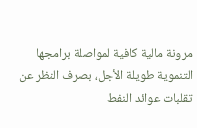مرونة مالية كافية لمواصلة برامجها التنموية طويلة الأجل، بصرف النظر عن تقلبات عوائد النفط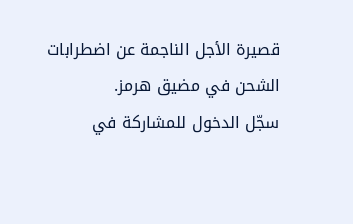قصيرة الأجل الناجمة عن اضطرابات الشحن في مضيق هرمز.
سجّل الدخول للمشاركة في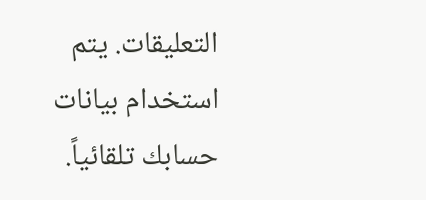التعليقات. يتم استخدام بيانات حسابك تلقائياً.